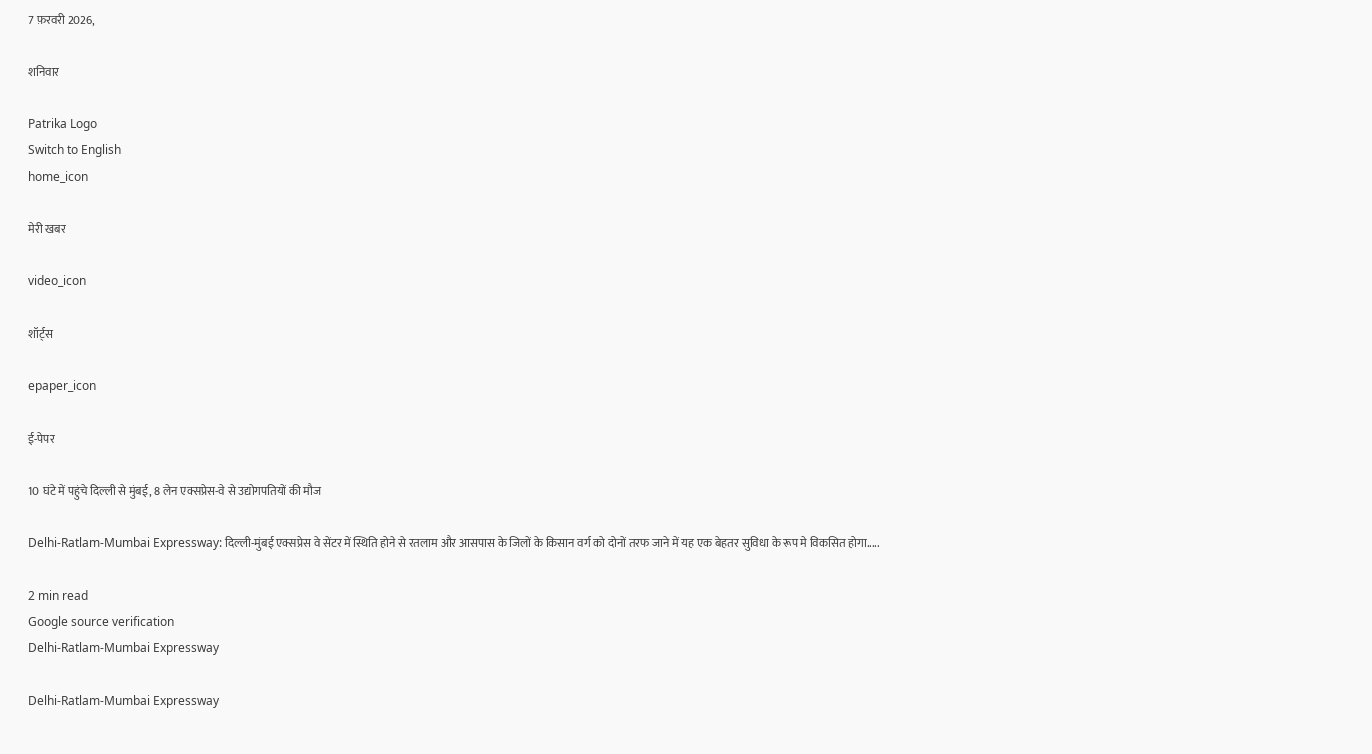7 फ़रवरी 2026,

शनिवार

Patrika Logo
Switch to English
home_icon

मेरी खबर

video_icon

शॉर्ट्स

epaper_icon

ई-पेपर

10 घंटे में पहुंचे दिल्ली से मुंबई, 8 लेन एक्सप्रेस-वे से उद्योगपतियों की मौज

Delhi-Ratlam-Mumbai Expressway: दिल्ली-मुंबई एक्सप्रेस वे सेंटर में स्थिति होने से रतलाम और आसपास के जिलों के किसान वर्ग को दोनों तरफ जाने में यह एक बेहतर सुविधा के रूप मे विकसित होगा.....

2 min read
Google source verification
Delhi-Ratlam-Mumbai Expressway

Delhi-Ratlam-Mumbai Expressway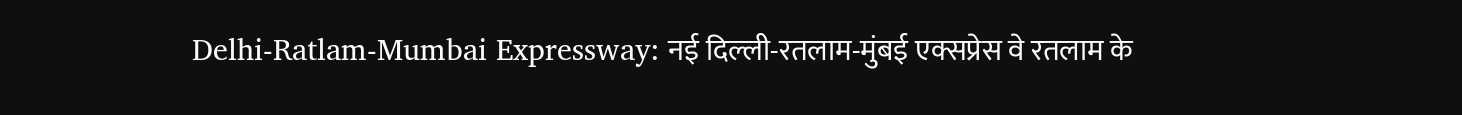Delhi-Ratlam-Mumbai Expressway: नई दिल्ली-रतलाम-मुंबई एक्सप्रेस वे रतलाम के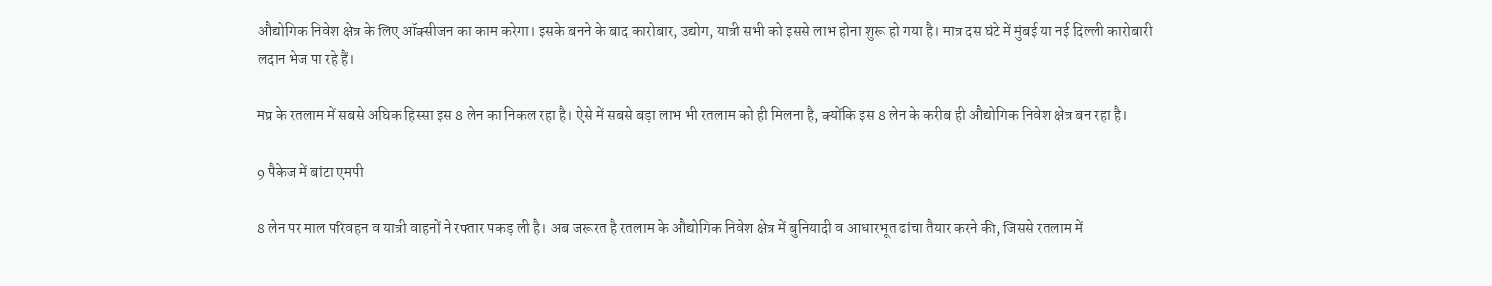औद्योगिक निवेश क्षेत्र के लिए ऑक्सीजन का काम करेगा। इसके बनने के बाद कारोबार, उद्योग, यात्री सभी को इससे लाभ होना शुरू हो गया है। मात्र दस घंटे में मुंबई या नई दिल्ली कारोबारी लदान भेज पा रहे हैं।

मप्र के रतलाम में सबसे अघिक हिस्सा इस 8 लेन का निकल रहा है। ऐसे में सबसे बड़ा लाभ भी रतलाम को ही मिलना है, क्योंकि इस 8 लेन के करीब ही औद्योगिक निवेश क्षेत्र बन रहा है।

9 पैकेज में बांटा एमपी

8 लेन पर माल परिवहन व यात्री वाहनों ने रफ्तार पकड़ ली है। अब जरूरत है रतलाम के औद्योगिक निवेश क्षेत्र में बुनियादी व आधारभूत ढांचा तैयार करने की, जिससे रतलाम में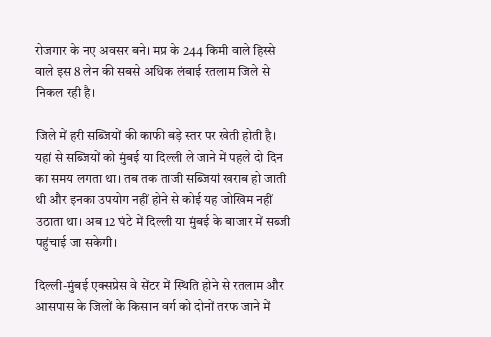रोजगार के नए अवसर बने। मप्र के 244 किमी वाले हिस्से वाले इस 8 लेन की सबसे अधिक लंबाई रतलाम जिले से निकल रही है।

जिले में हरी सब्जियों की काफी बड़े स्तर पर खेती होती है। यहां से सब्जियों को मुंबई या दिल्ली ले जाने में पहले दो दिन का समय लगता था। तब तक ताजी सब्जियां खराब हो जाती थी और इनका उपयोग नहीं होने से कोई यह जोखिम नहीं उठाता था। अब 12 घंटे में दिल्ली या मुंबई के बाजार में सब्जी पहुंचाई जा सकेगी।

दिल्ली-मुंबई एक्सप्रेस वे सेंटर में स्थिति होने से रतलाम और आसपास के जिलों के किसान वर्ग को दोनों तरफ जाने में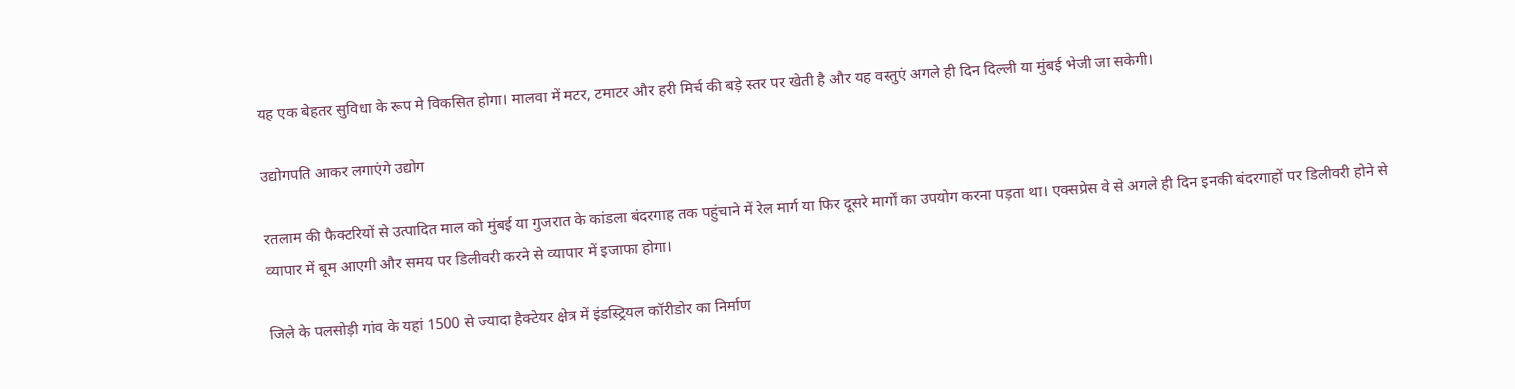यह एक बेहतर सुविधा के रूप मे विकसित होगा। मालवा में मटर, टमाटर और हरी मिर्च की बड़े स्तर पर खेती है और यह वस्तुएं अगले ही दिन दिल्ली या मुंबई भेजी जा सकेगी।

उद्योगपति आकर लगाएंगे उद्योग

रतलाम की फैक्टरियों से उत्पादित माल को मुंबई या गुजरात के कांडला बंदरगाह तक पहुंचाने में रेल मार्ग या फिर दूसरे मार्गों का उपयोग करना पड़ता था। एक्सप्रेस वे से अगले ही दिन इनकी बंदरगाहों पर डिलीवरी होने से व्यापार में बूम आएगी और समय पर डिलीवरी करने से व्यापार में इजाफा होगा।

जिले के पलसोड़ी गांव के यहां 1500 से ज्यादा हैक्टेयर क्षेत्र में इंडस्ट्रियल कॉरीडोर का निर्माण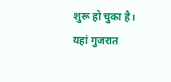शुरू हो चुका है। यहां गुजरात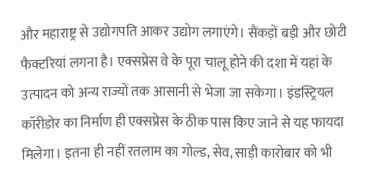और महाराष्ट्र से उद्योगपति आकर उद्योग लगाएंगे। सैंकड़ों बड़ी और छोटी फैक्टरियां लगना है। एक्सप्रेस वे के पूरा चालू होने की दशा में यहां के उत्पादन को अन्य राज्यों तक आसानी से भेजा जा सकेगा। इंडस्ट्रियल कॉरीडोर का निर्माण ही एक्सप्रेस के ठीक पास किए जाने से यह फायदा मिलेगा। इतना ही नहीं रतलाम का गोल्ड, सेव, साड़ी कारोबार को भी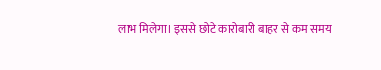लाभ मिलेगा। इससे छोटे कारोबारी बाहर से कम समय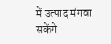में उत्पाद मंगवा सकेंगे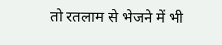तो रतलाम से भेजने में भी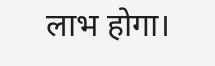लाभ होगा।